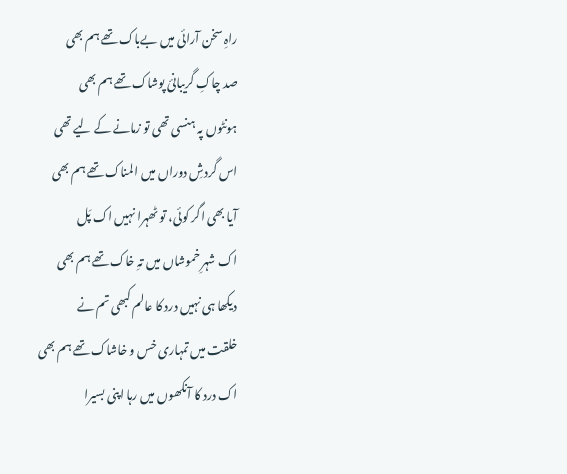راہِ سخن آرائی میں بےباک تھے ہم بھی
صد چاکِ گریبانئ پوشاک تھے ہم بھی
ہونٹوں پہ ہنسی تھی تو زمانے کے لیے تھی
اس گردشِ دوراں میں المناک تھے ہم بھی
آیا بھی اگر کوئی، تو ٹھہرا نہیں اک پَل
اک شہرِ خموشاں میں تہِ خاک تھے ہم بھی
دیکھا ہی نہیں درد کا عالم کبھی تم نے
خلقت میں تمہاری خس و خاشاک تھے ہم بھی
اک درد کا آنکھوں میں رہا اپنی بسیرا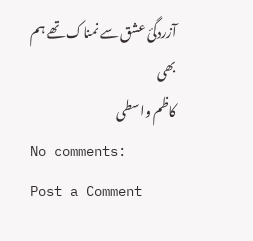آزردگئ عشق سے نمناک تھے ہم بھی
کاظم واسطی
No comments:
Post a Comment